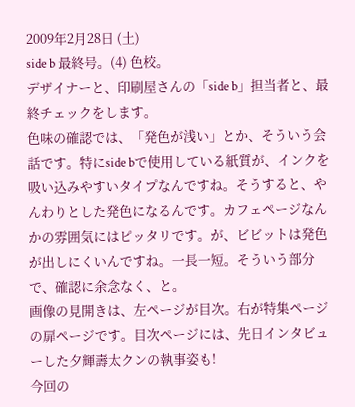2009年2月28日 (土)
side b 最終号。(4) 色校。
デザイナーと、印刷屋さんの「side b」担当者と、最終チェックをします。
色味の確認では、「発色が浅い」とか、そういう会話です。特にside bで使用している紙質が、インクを吸い込みやすいタイプなんですね。そうすると、やんわりとした発色になるんです。カフェページなんかの雰囲気にはピッタリです。が、ビビットは発色が出しにくいんですね。一長一短。そういう部分で、確認に余念なく、と。
画像の見開きは、左ページが目次。右が特集ページの扉ページです。目次ページには、先日インタビューした夕輝壽太クンの執事姿も!
今回の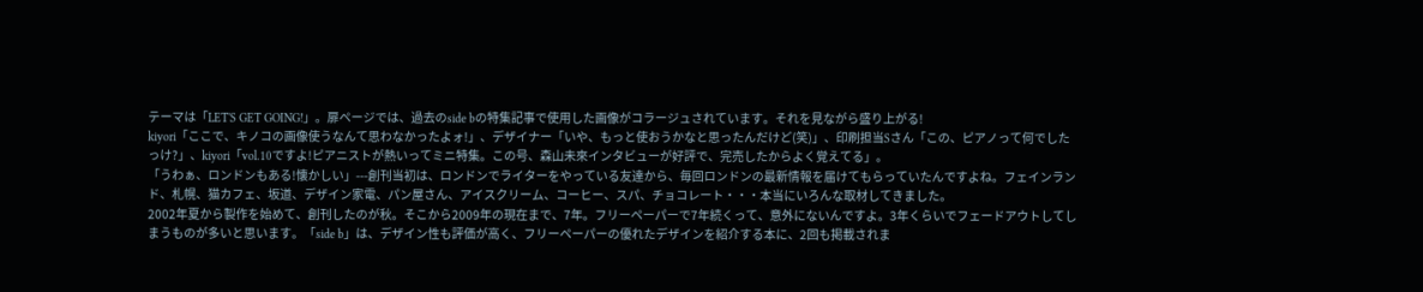テーマは「LET'S GET GOING!」。扉ページでは、過去のside bの特集記事で使用した画像がコラージュされています。それを見ながら盛り上がる!
kiyori「ここで、キノコの画像使うなんて思わなかったよォ!」、デザイナー「いや、もっと使おうかなと思ったんだけど(笑)」、印刷担当Sさん「この、ピアノって何でしたっけ?」、kiyori「vol.10ですよ!ピアニストが熱いってミニ特集。この号、森山未來インタビューが好評で、完売したからよく覚えてる」。
「うわぁ、ロンドンもある!懐かしい」---創刊当初は、ロンドンでライターをやっている友達から、毎回ロンドンの最新情報を届けてもらっていたんですよね。フェインランド、札幌、猫カフェ、坂道、デザイン家電、パン屋さん、アイスクリーム、コーヒー、スパ、チョコレート・・・本当にいろんな取材してきました。
2002年夏から製作を始めて、創刊したのが秋。そこから2009年の現在まで、7年。フリーペーパーで7年続くって、意外にないんですよ。3年くらいでフェードアウトしてしまうものが多いと思います。「side b」は、デザイン性も評価が高く、フリーペーパーの優れたデザインを紹介する本に、2回も掲載されま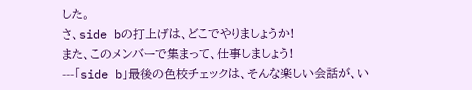した。
さ、side bの打上げは、どこでやりましょうか!
また、このメンバーで集まって、仕事しましょう!
---「side b」最後の色校チェックは、そんな楽しい会話が、い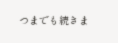つまでも続きま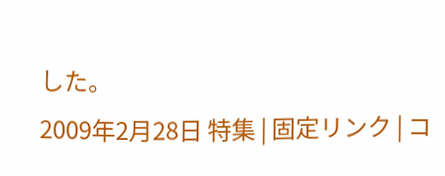した。
2009年2月28日 特集 | 固定リンク | コ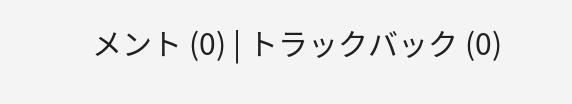メント (0) | トラックバック (0)